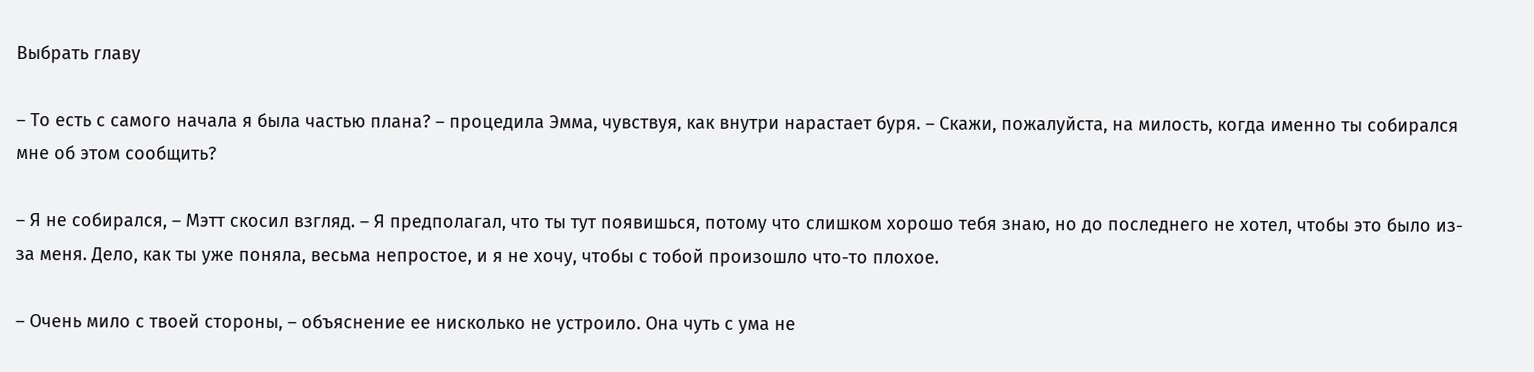Выбрать главу

– То есть с самого начала я была частью плана? – процедила Эмма, чувствуя, как внутри нарастает буря. – Скажи, пожалуйста, на милость, когда именно ты собирался мне об этом сообщить?

– Я не собирался, – Мэтт скосил взгляд. – Я предполагал, что ты тут появишься, потому что слишком хорошо тебя знаю, но до последнего не хотел, чтобы это было из-за меня. Дело, как ты уже поняла, весьма непростое, и я не хочу, чтобы с тобой произошло что-то плохое.

– Очень мило с твоей стороны, – объяснение ее нисколько не устроило. Она чуть с ума не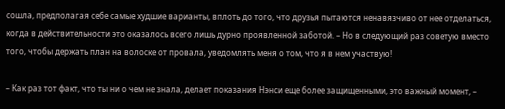сошла, предполагая себе самые худшие варианты, вплоть до того, что друзья пытаются ненавязчиво от нее отделаться, когда в действительности это оказалось всего лишь дурно проявленной заботой. – Но в следующий раз советую вместо того, чтобы держать план на волоске от провала, уведомлять меня о том, что я в нем участвую!

– Как раз тот факт, что ты ни о чем не знала, делает показания Нэнси еще более защищенными, это важный момент, –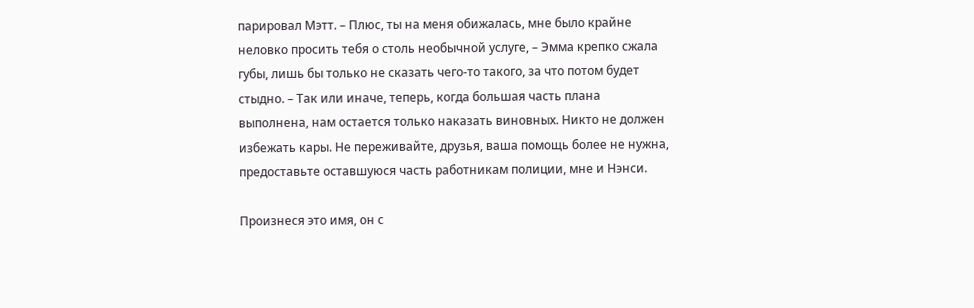парировал Мэтт. – Плюс, ты на меня обижалась, мне было крайне неловко просить тебя о столь необычной услуге, – Эмма крепко сжала губы, лишь бы только не сказать чего-то такого, за что потом будет стыдно. – Так или иначе, теперь, когда большая часть плана выполнена, нам остается только наказать виновных. Никто не должен избежать кары. Не переживайте, друзья, ваша помощь более не нужна, предоставьте оставшуюся часть работникам полиции, мне и Нэнси.

Произнеся это имя, он с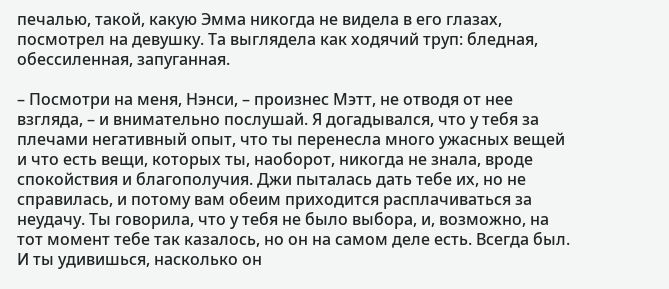печалью, такой, какую Эмма никогда не видела в его глазах, посмотрел на девушку. Та выглядела как ходячий труп: бледная, обессиленная, запуганная.

– Посмотри на меня, Нэнси, – произнес Мэтт, не отводя от нее взгляда, – и внимательно послушай. Я догадывался, что у тебя за плечами негативный опыт, что ты перенесла много ужасных вещей и что есть вещи, которых ты, наоборот, никогда не знала, вроде спокойствия и благополучия. Джи пыталась дать тебе их, но не справилась, и потому вам обеим приходится расплачиваться за неудачу. Ты говорила, что у тебя не было выбора, и, возможно, на тот момент тебе так казалось, но он на самом деле есть. Всегда был. И ты удивишься, насколько он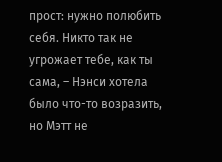прост: нужно полюбить себя. Никто так не угрожает тебе, как ты сама, – Нэнси хотела было что-то возразить, но Мэтт не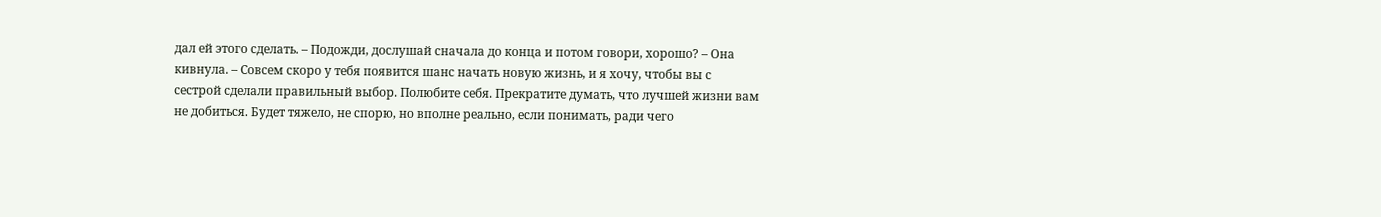дал ей этого сделать. – Подожди, дослушай сначала до конца и потом говори, хорошо? – Она кивнула. – Совсем скоро у тебя появится шанс начать новую жизнь, и я хочу, чтобы вы с сестрой сделали правильный выбор. Полюбите себя. Прекратите думать, что лучшей жизни вам не добиться. Будет тяжело, не спорю, но вполне реально, если понимать, ради чего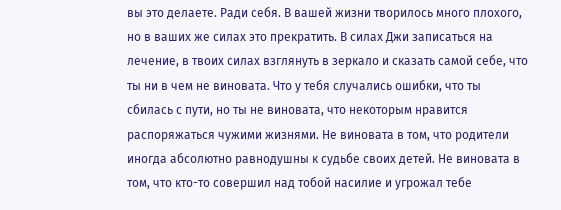вы это делаете. Ради себя. В вашей жизни творилось много плохого, но в ваших же силах это прекратить. В силах Джи записаться на лечение, в твоих силах взглянуть в зеркало и сказать самой себе, что ты ни в чем не виновата. Что у тебя случались ошибки, что ты сбилась с пути, но ты не виновата, что некоторым нравится распоряжаться чужими жизнями. Не виновата в том, что родители иногда абсолютно равнодушны к судьбе своих детей. Не виновата в том, что кто-то совершил над тобой насилие и угрожал тебе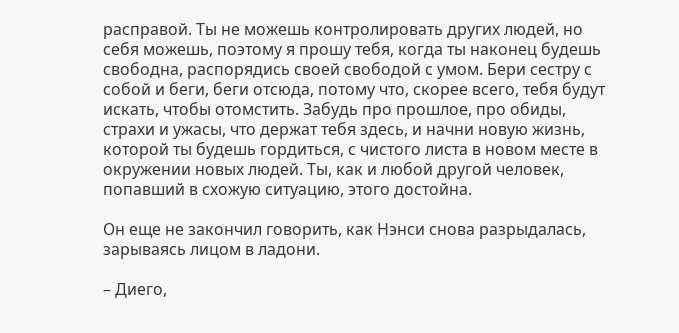расправой. Ты не можешь контролировать других людей, но себя можешь, поэтому я прошу тебя, когда ты наконец будешь свободна, распорядись своей свободой с умом. Бери сестру с собой и беги, беги отсюда, потому что, скорее всего, тебя будут искать, чтобы отомстить. Забудь про прошлое, про обиды, страхи и ужасы, что держат тебя здесь, и начни новую жизнь, которой ты будешь гордиться, с чистого листа в новом месте в окружении новых людей. Ты, как и любой другой человек, попавший в схожую ситуацию, этого достойна.

Он еще не закончил говорить, как Нэнси снова разрыдалась, зарываясь лицом в ладони.

– Диего,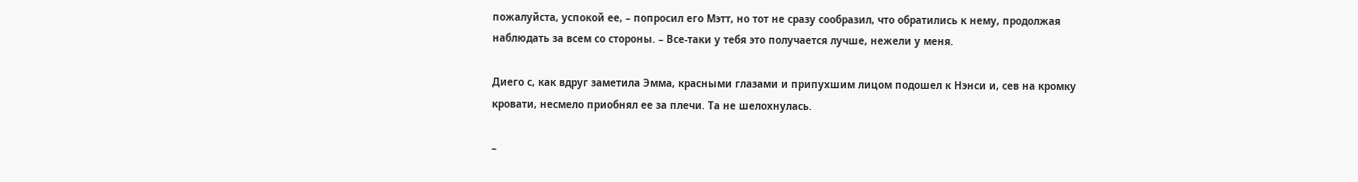пожалуйста, успокой ее, – попросил его Мэтт, но тот не сразу сообразил, что обратились к нему, продолжая наблюдать за всем со стороны. – Все-таки у тебя это получается лучше, нежели у меня.

Диего с, как вдруг заметила Эмма, красными глазами и припухшим лицом подошел к Нэнси и, сев на кромку кровати, несмело приобнял ее за плечи. Та не шелохнулась.

–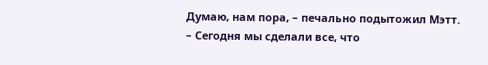Думаю, нам пора, – печально подытожил Мэтт. – Сегодня мы сделали все, что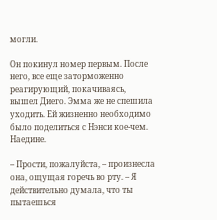могли.

Он покинул номер первым. После него, все еще заторможенно реагирующий, покачиваясь, вышел Диего. Эмма же не спешила уходить. Ей жизненно необходимо было поделиться с Нэнси кое-чем. Наедине.

– Прости, пожалуйста, – произнесла она, ощущая горечь во рту. – Я действительно думала, что ты пытаешься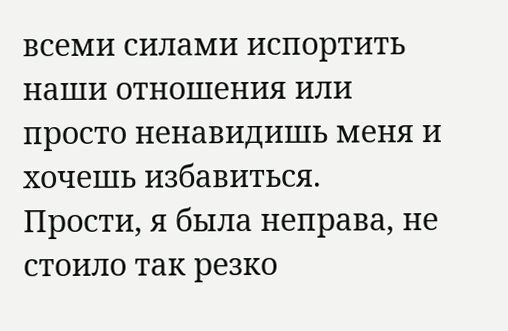всеми силами испортить наши отношения или просто ненавидишь меня и хочешь избавиться. Прости, я была неправа, не стоило так резко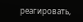реагировать,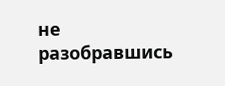не разобравшись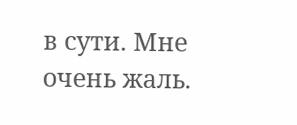в сути. Мне очень жаль.